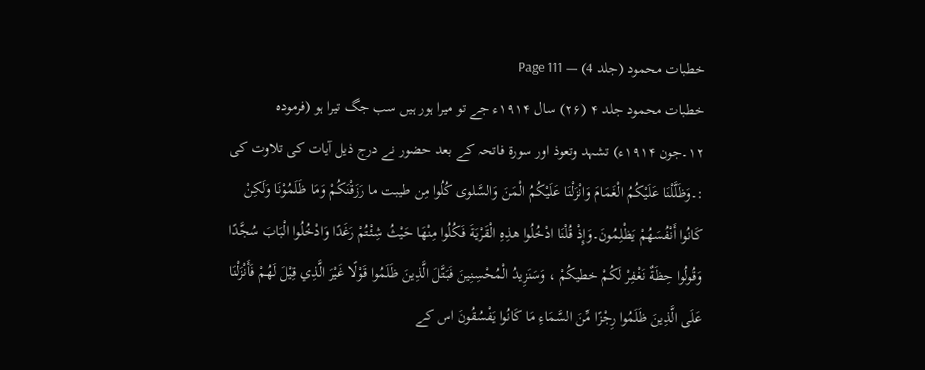خطبات محمود (جلد 4) — Page 111
خطبات محمود جلد ۴ (۲۶) سال ۱۹۱۴ء جے تو میرا ہور ہیں سب جگ تیرا ہو (فرمودہ ۱۲۔جون ۱۹۱۴ء) تشہد وتعوذ اور سورۃ فاتحہ کے بعد حضور نے درج ذیل آیات کی تلاوت کی :۔وَظَلَّلْنَا عَلَيْكُمُ الْغَمَامَ وَانْزَلْنَا عَلَيْكُمُ الْمَنَ وَالسَّلوى كُلُوا مِن طيبت ما رَزَقْنَكُمْ وَمَا ظَلَمُوْنَا وَلَكِنْ كَانُوا أَنْفُسَهُمْ يَظْلِمُونَ۔وَإِذْ قُلْنَا ادْخُلُوا هذِهِ الْقَرْيَةَ فَكُلُوا مِنْهَا حَيْثُ شِئْتُمْ رَغَدًا وَادْخُلُوا الْبَابَ سُجَّدًا وَقُولُوا حِظَةٌ نَغْفِرْ لَكُمْ خطيكُمْ ، وَسَنَزِيدُ الْمُحْسِنِينَ فَبَتَّلَ الَّذِينَ ظَلَمُوا قَوْلًا غَيْرَ الَّذِي قِيْلَ لَهُمْ فَأَنْزَلْنَا عَلَى الَّذِينَ ظَلَمُوا رِجْزًا مِّنَ السَّمَاءِ مَا كَانُوا يَفْسُقُونَ اس کے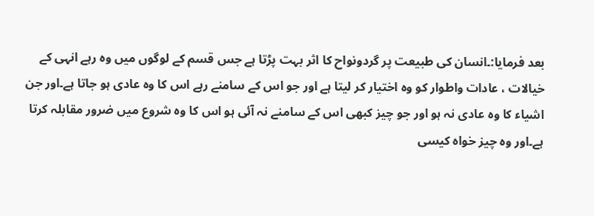بعد فرمایا:۔انسان کی طبیعت پر گردونواح کا اثر بہت پڑتا ہے جس قسم کے لوگوں میں وہ رہے انہی کے خیالات ، عادات واطوار کو وہ اختیار کر لیتا ہے اور جو اس کے سامنے رہے اس کا وہ عادی ہو جاتا ہے۔اور جن اشیاء کا وہ عادی نہ ہو اور جو چیز کبھی اس کے سامنے نہ آئی ہو اس کا وہ شروع میں ضرور مقابلہ کرتا ہے۔اور وہ چیز خواہ کیسی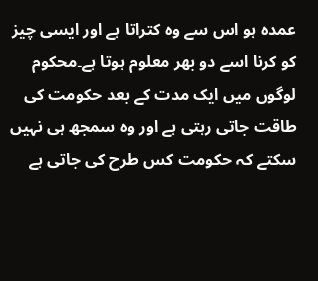عمدہ ہو اس سے وہ کتراتا ہے اور ایسی چیز کو کرنا اسے دو بھر معلوم ہوتا ہے۔محکوم لوگوں میں ایک مدت کے بعد حکومت کی طاقت جاتی رہتی ہے اور وہ سمجھ ہی نہیں سکتے کہ حکومت کس طرح کی جاتی ہے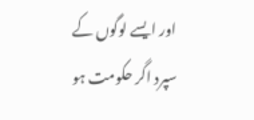اور ایسے لوگوں کے سپرد اگر حکومت ہو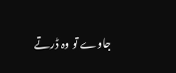جاوے تو وہ ڈرتے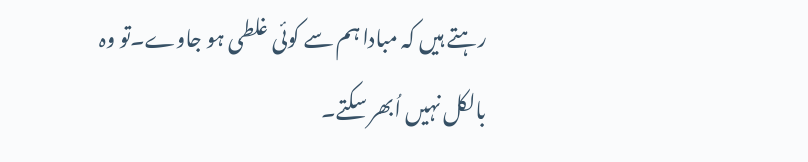رہتے ہیں کہ مبادا ہم سے کوئی غلطی ہو جاوے۔تو وہ بالکل نہیں اُبھر سکتے۔